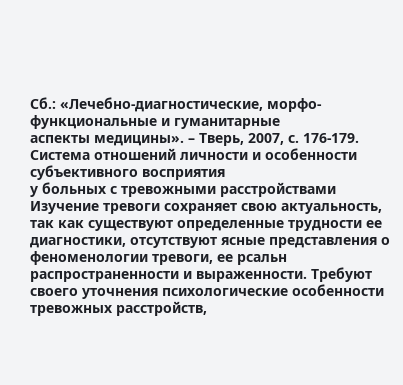Сб.: «Лечебно-диагностические, морфо-функциональные и гуманитарные
аспекты медицины». – Тверь, 2007, с. 176-179.
Система отношений личности и особенности субъективного восприятия
у больных с тревожными расстройствами
Изучение тревоги сохраняет свою актуальность, так как существуют определенные трудности ее диагностики, отсутствуют ясные представления о феноменологии тревоги, ее рсальн распространенности и выраженности. Требуют своего уточнения психологические особенности тревожных расстройств,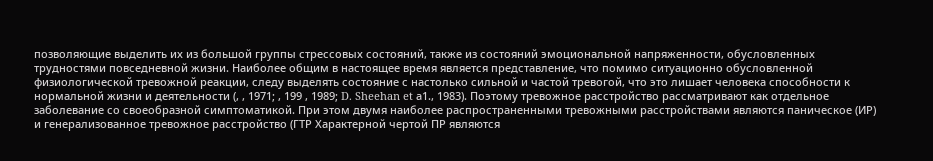позволяющие выделить их из большой группы стрессовых состояний, также из состояний эмоциональной напряженности, обусловленных трудностями повседневной жизни. Наиболее общим в настоящее время является представление, что помимо ситуационно обусловленной физиологической тревожной реакции, следу выделять состояние с настолько сильной и частой тревогой, что это лишает человека способности к нормальной жизни и деятельности (, , 1971; , 199 , 1989; D. Sheehan et а1., 1983). Поэтому тревожное расстройство рассматривают как отдельное заболевание со своеобразной симптоматикой. При этом двумя наиболее распространенными тревожными расстройствами являются паническое (ИР) и генерализованное тревожное расстройство (ГТР Характерной чертой ПР являются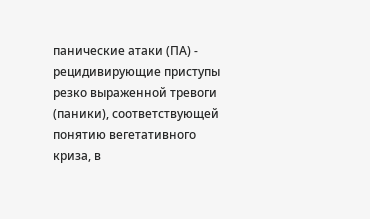панические атаки (ПА) - рецидивирующие приступы резко выраженной тревоги (паники), соответствующей понятию вегетативного криза, в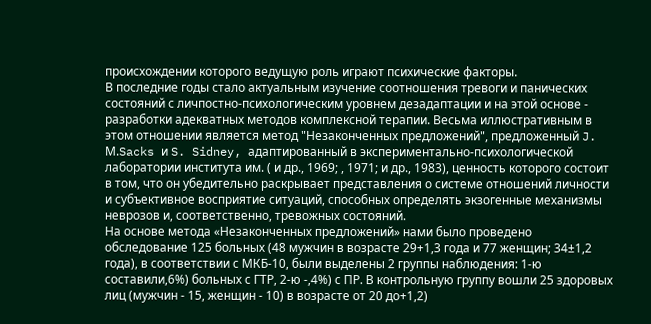происхождении которого ведущую роль играют психические факторы.
В последние годы стало актуальным изучение соотношения тревоги и панических состояний с личпостно-психологическим уровнем дезадаптации и на этой основе - разработки адекватных методов комплексной терапии. Весьма иллюстративным в этом отношении является метод "Незаконченных предложений", предложенный J. М.Sacks и S. Sidney, адаптированный в экспериментально-психологической лаборатории института им. ( и др., 1969; , 1971; и др., 1983), ценность которого состоит в том, что он убедительно раскрывает представления о системе отношений личности и субъективное восприятие ситуаций, способных определять экзогенные механизмы неврозов и, соответственно, тревожных состояний.
На основе метода «Незаконченных предложений» нами было проведено обследование 125 больных (48 мужчин в возрасте 29+1,3 года и 77 женщин; 34±1,2 года), в соответствии с МКБ-10, были выделены 2 группы наблюдения: 1-ю составили,6%) больных с ГТР, 2-ю -,4%) с ПР. В контрольную группу вошли 25 здоровых лиц (мужчин - 15, женщин - 10) в возрасте от 20 до+1,2)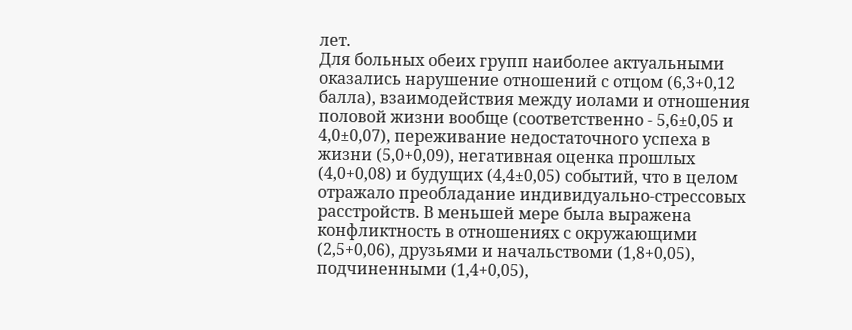лет.
Для больных обеих групп наиболее актуальными оказались нарушение отношений с отцом (6,3+0,12 балла), взаимодействия между иолами и отношения половой жизни вообще (соответственно - 5,6±0,05 и 4,0±0,07), переживание недостаточного успеха в жизни (5,0+0,09), негативная оценка прошлых (4,0+0,08) и будущих (4,4±0,05) событий, что в целом отражало преобладание индивидуально-стрессовых расстройств. В меньшей мере была выражена конфликтность в отношениях с окружающими (2,5+0,06), друзьями и начальствоми (1,8+0,05), подчиненными (1,4+0,05),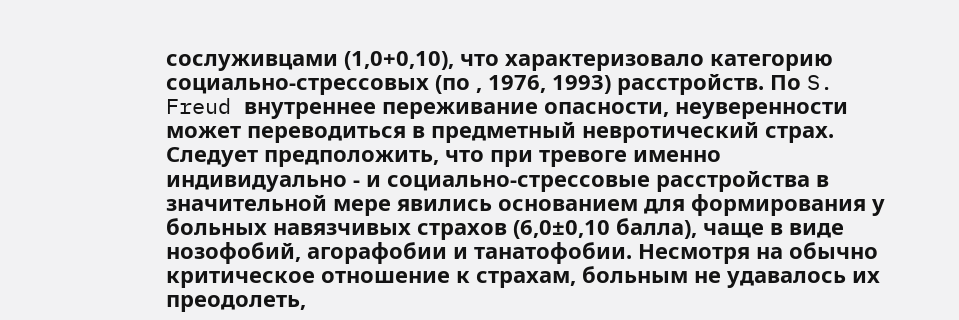сослуживцами (1,0+0,10), что характеризовало категорию социально-стрессовых (по , 1976, 1993) расстройств. По S. Freud внутреннее переживание опасности, неуверенности может переводиться в предметный невротический страх. Следует предположить, что при тревоге именно индивидуально - и социально-стрессовые расстройства в значительной мере явились основанием для формирования у больных навязчивых страхов (6,0±0,10 балла), чаще в виде нозофобий, агорафобии и танатофобии. Несмотря на обычно критическое отношение к страхам, больным не удавалось их преодолеть,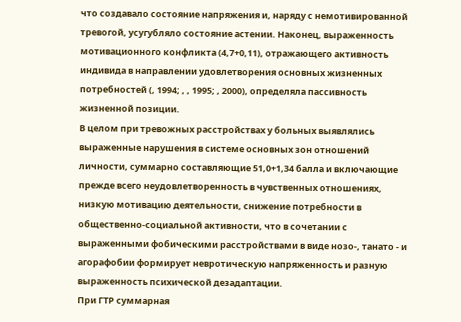что создавало состояние напряжения и, наряду с немотивированной тревогой, усугубляло состояние астении. Наконец, выраженность мотивационного конфликта (4,7+0,11), отражающего активность индивида в направлении удовлетворения основных жизненных потребностей (, 1994; , , 1995; , 2000), определяла пассивность жизненной позиции.
В целом при тревожных расстройствах у больных выявлялись выраженные нарушения в системе основных зон отношений личности, суммарно составляющие 51,0+1,34 балла и включающие прежде всего неудовлетворенность в чувственных отношениях, низкую мотивацию деятельности, снижение потребности в общественно-социальной активности, что в сочетании с выраженными фобическими расстройствами в виде нозо-, танато - и агорафобии формирует невротическую напряженность и разную выраженность психической дезадаптации.
При ГТР суммарная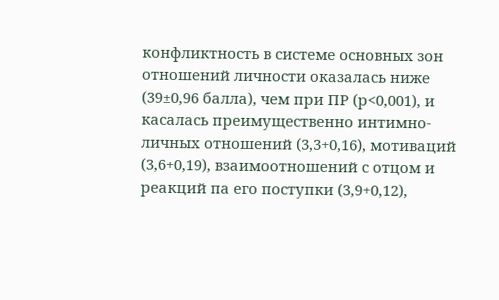конфликтность в системе основных зон отношений личности оказалась ниже (39±0,96 балла), чем при ПР (р<0,001), и касалась преимущественно интимно-личных отношений (3,3+0,16), мотиваций (3,6+0,19), взаимоотношений с отцом и реакций па его поступки (3,9+0,12),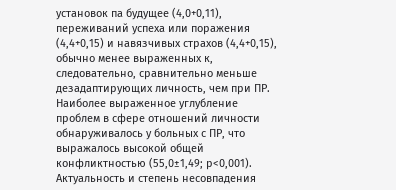установок па будущее (4,0+0,11), переживаний успеха или поражения (4,4+0,15) и навязчивых страхов (4,4+0,15), обычно менее выраженных к, следовательно, сравнительно меньше дезадаптирующих личность, чем при ПР. Наиболее выраженное углубление проблем в сфере отношений личности обнаруживалось у больных с ПР, что выражалось высокой общей конфликтностью (55,0±1,49; р<0,001). Актуальность и степень несовпадения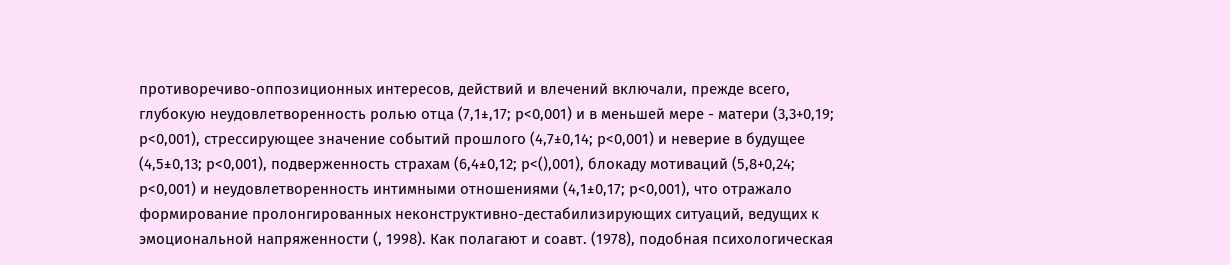противоречиво-оппозиционных интересов, действий и влечений включали, прежде всего, глубокую неудовлетворенность ролью отца (7,1±,17; р<0,001) и в меньшей мере - матери (3,3+0,19; р<0,001), стрессирующее значение событий прошлого (4,7±0,14; р<0,001) и неверие в будущее (4,5±0,13; р<0,001), подверженность страхам (6,4±0,12; р<(),001), блокаду мотиваций (5,8+0,24; р<0,001) и неудовлетворенность интимными отношениями (4,1±0,17; р<0,001), что отражало формирование пролонгированных неконструктивно-дестабилизирующих ситуаций, ведущих к эмоциональной напряженности (, 1998). Как полагают и соавт. (1978), подобная психологическая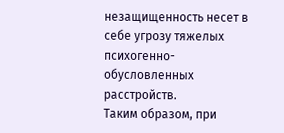незащищенность несет в себе угрозу тяжелых психогенно-обусловленных расстройств.
Таким образом, при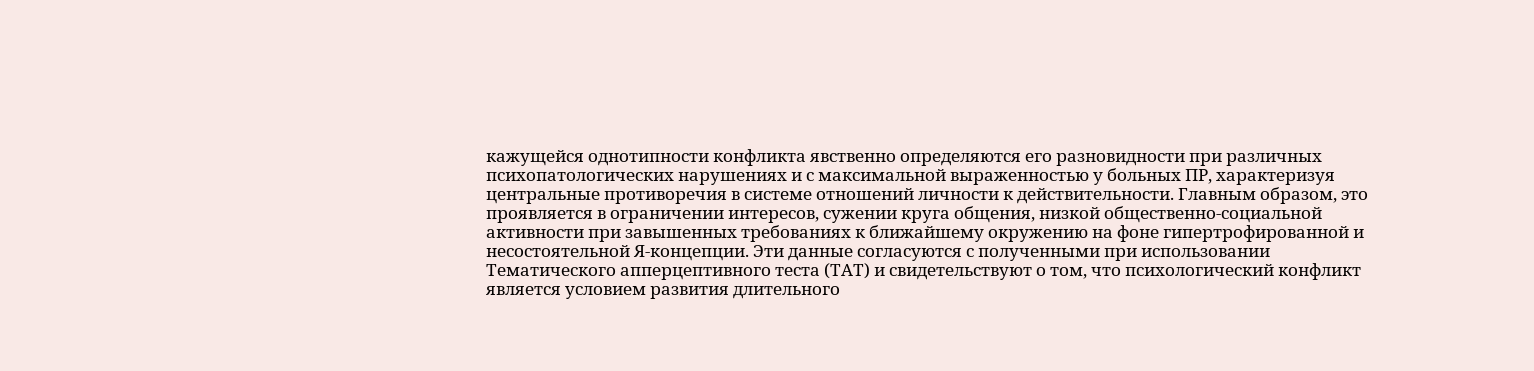кажущейся однотипности конфликта явственно определяются его разновидности при различных психопатологических нарушениях и с максимальной выраженностью у больных ПР, характеризуя центральные противоречия в системе отношений личности к действительности. Главным образом, это проявляется в ограничении интересов, сужении круга общения, низкой общественно-социальной активности при завышенных требованиях к ближайшему окружению на фоне гипертрофированной и несостоятельной Я-концепции. Эти данные согласуются с полученными при использовании Тематического апперцептивного теста (ТАТ) и свидетельствуют о том, что психологический конфликт является условием развития длительного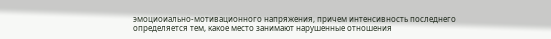эмоциоиально-мотивационного напряжения, причем интенсивность последнего определяется тем, какое место занимают нарушенные отношения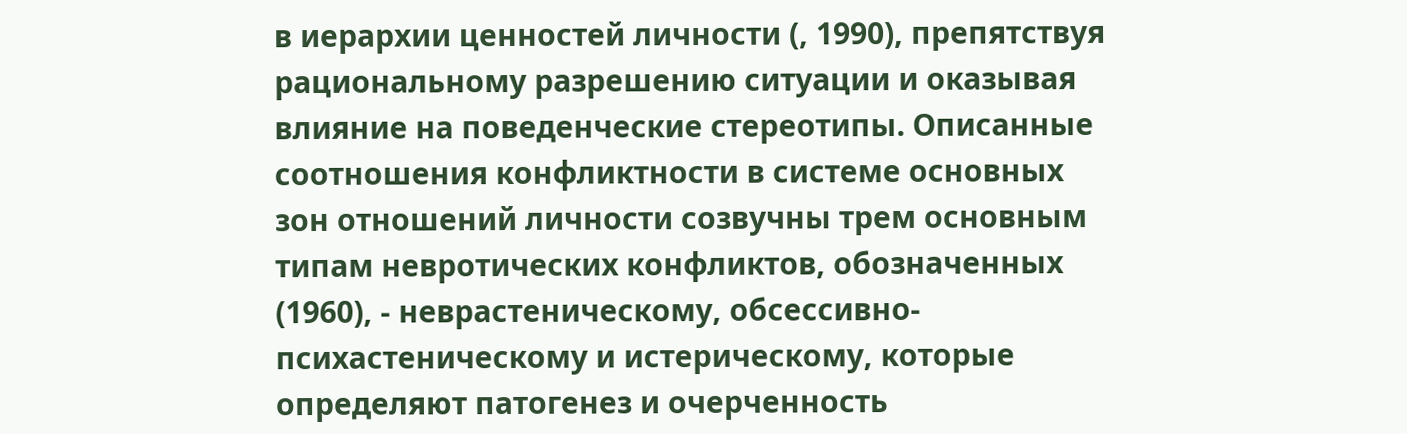в иерархии ценностей личности (, 1990), препятствуя рациональному разрешению ситуации и оказывая влияние на поведенческие стереотипы. Описанные соотношения конфликтности в системе основных зон отношений личности созвучны трем основным типам невротических конфликтов, обозначенных (1960), - неврастеническому, обсессивно-психастеническому и истерическому, которые определяют патогенез и очерченность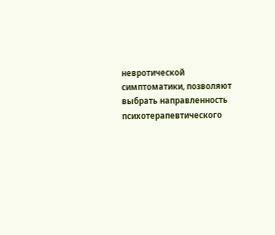невротической симптоматики, позволяют выбрать направленность психотерапевтического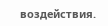воздействия.